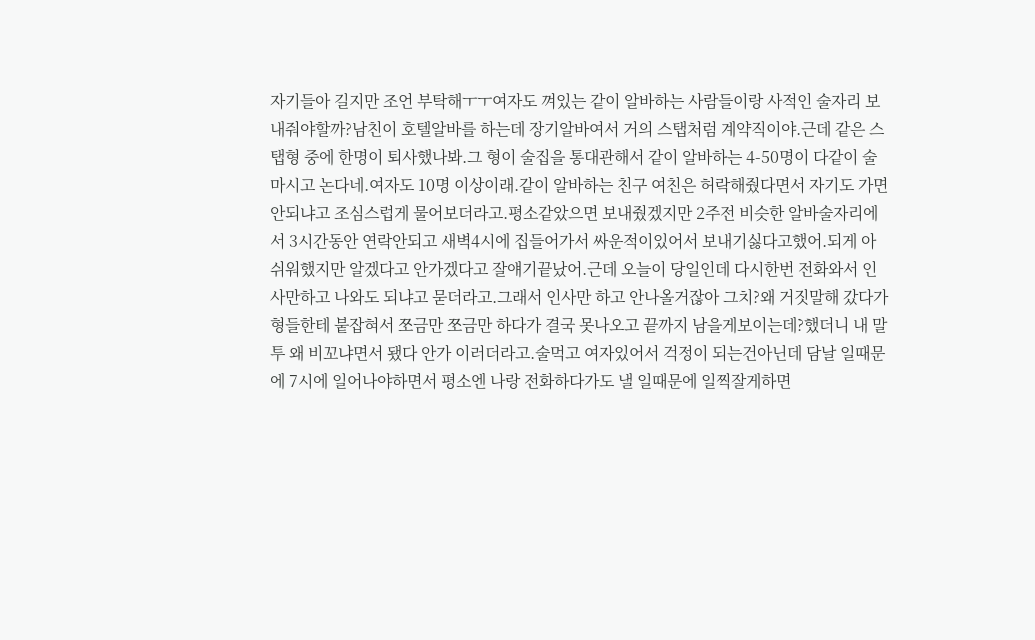자기들아 길지만 조언 부탁해ㅜㅜ여자도 껴있는 같이 알바하는 사람들이랑 사적인 술자리 보내줘야할까?남친이 호텔알바를 하는데 장기알바여서 거의 스탭처럼 계약직이야.근데 같은 스탭형 중에 한명이 퇴사했나봐.그 형이 술집을 통대관해서 같이 알바하는 4-50명이 다같이 술마시고 논다네.여자도 10명 이상이래.같이 알바하는 친구 여친은 허락해줬다면서 자기도 가면안되냐고 조심스럽게 물어보더라고.평소같았으면 보내줬겠지만 2주전 비슷한 알바술자리에서 3시간동안 연락안되고 새벽4시에 집들어가서 싸운적이있어서 보내기싫다고했어.되게 아쉬워했지만 알겠다고 안가겠다고 잘얘기끝났어.근데 오늘이 당일인데 다시한번 전화와서 인사만하고 나와도 되냐고 묻더라고.그래서 인사만 하고 안나올거잖아 그치?왜 거짓말해 갔다가 형들한테 붙잡혀서 쪼금만 쪼금만 하다가 결국 못나오고 끝까지 남을게보이는데?했더니 내 말투 왜 비꼬냐면서 됐다 안가 이러더라고.술먹고 여자있어서 걱정이 되는건아닌데 담날 일때문에 7시에 일어나야하면서 평소엔 나랑 전화하다가도 낼 일때문에 일찍잘게하면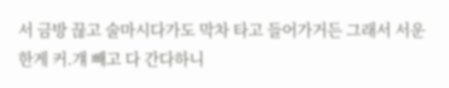서 금방 끊고 술마시다가도 막차 타고 들어가거든 그래서 서운한게 커.걔 빼고 다 간다하니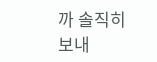까 솔직히 보내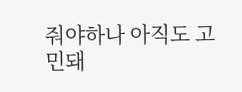줘야하나 아직도 고민돼